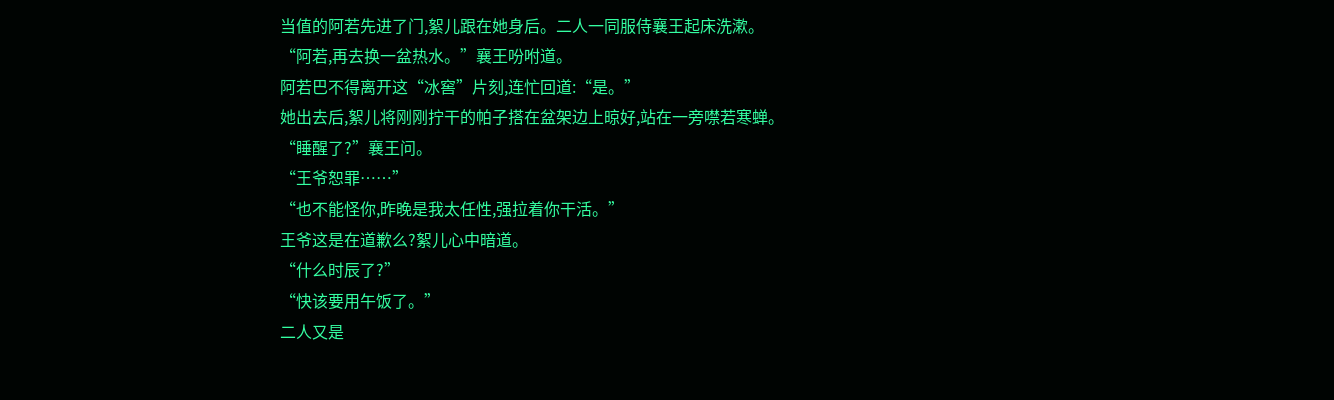当值的阿若先进了门,絮儿跟在她身后。二人一同服侍襄王起床洗漱。
“阿若,再去换一盆热水。”襄王吩咐道。
阿若巴不得离开这“冰窖”片刻,连忙回道:“是。”
她出去后,絮儿将刚刚拧干的帕子搭在盆架边上晾好,站在一旁噤若寒蝉。
“睡醒了?”襄王问。
“王爷恕罪……”
“也不能怪你,昨晚是我太任性,强拉着你干活。”
王爷这是在道歉么?絮儿心中暗道。
“什么时辰了?”
“快该要用午饭了。”
二人又是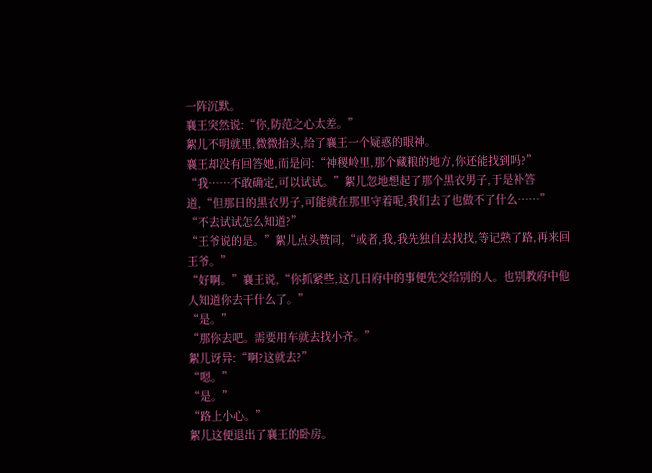一阵沉默。
襄王突然说:“你,防范之心太差。”
絮儿不明就里,微微抬头,给了襄王一个疑惑的眼神。
襄王却没有回答她,而是问:“神稷岭里,那个藏粮的地方,你还能找到吗?”
“我……不敢确定,可以试试。”絮儿忽地想起了那个黑衣男子,于是补答道,“但那日的黑衣男子,可能就在那里守着呢,我们去了也做不了什么……”
“不去试试怎么知道?”
“王爷说的是。”絮儿点头赞同,“或者,我,我先独自去找找,等记熟了路,再来回王爷。”
“好啊。”襄王说,“你抓紧些,这几日府中的事便先交给别的人。也别教府中他人知道你去干什么了。”
“是。”
“那你去吧。需要用车就去找小齐。”
絮儿讶异:“啊?这就去?”
“嗯。”
“是。”
“路上小心。”
絮儿这便退出了襄王的卧房。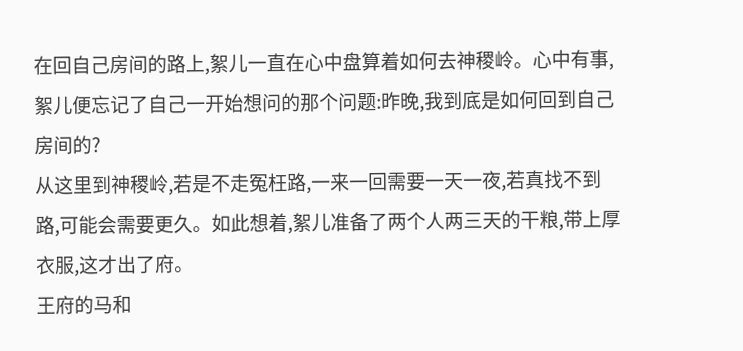在回自己房间的路上,絮儿一直在心中盘算着如何去神稷岭。心中有事,絮儿便忘记了自己一开始想问的那个问题:昨晚,我到底是如何回到自己房间的?
从这里到神稷岭,若是不走冤枉路,一来一回需要一天一夜,若真找不到路,可能会需要更久。如此想着,絮儿准备了两个人两三天的干粮,带上厚衣服,这才出了府。
王府的马和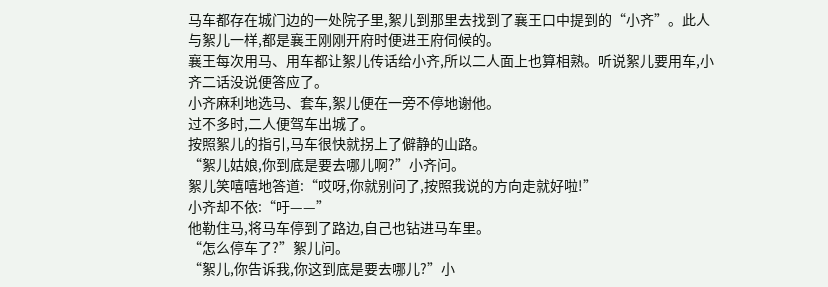马车都存在城门边的一处院子里,絮儿到那里去找到了襄王口中提到的“小齐”。此人与絮儿一样,都是襄王刚刚开府时便进王府伺候的。
襄王每次用马、用车都让絮儿传话给小齐,所以二人面上也算相熟。听说絮儿要用车,小齐二话没说便答应了。
小齐麻利地选马、套车,絮儿便在一旁不停地谢他。
过不多时,二人便驾车出城了。
按照絮儿的指引,马车很快就拐上了僻静的山路。
“絮儿姑娘,你到底是要去哪儿啊?”小齐问。
絮儿笑嘻嘻地答道:“哎呀,你就别问了,按照我说的方向走就好啦!”
小齐却不依:“吁——”
他勒住马,将马车停到了路边,自己也钻进马车里。
“怎么停车了?”絮儿问。
“絮儿,你告诉我,你这到底是要去哪儿?”小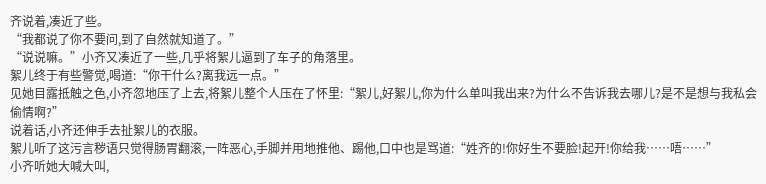齐说着,凑近了些。
“我都说了你不要问,到了自然就知道了。”
“说说嘛。”小齐又凑近了一些,几乎将絮儿逼到了车子的角落里。
絮儿终于有些警觉,喝道:“你干什么?离我远一点。”
见她目露抵触之色,小齐忽地压了上去,将絮儿整个人压在了怀里:“絮儿,好絮儿,你为什么单叫我出来?为什么不告诉我去哪儿?是不是想与我私会偷情啊?”
说着话,小齐还伸手去扯絮儿的衣服。
絮儿听了这污言秽语只觉得肠胃翻滚,一阵恶心,手脚并用地推他、踢他,口中也是骂道:“姓齐的!你好生不要脸!起开!你给我……唔……”
小齐听她大喊大叫,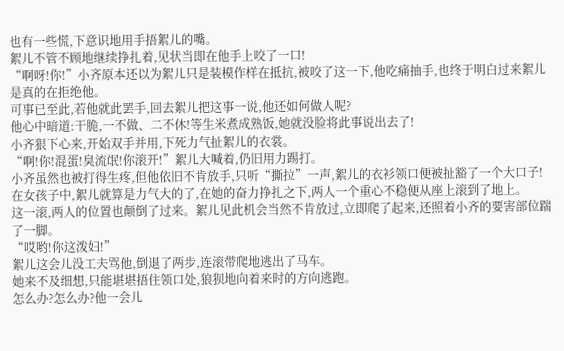也有一些慌,下意识地用手捂絮儿的嘴。
絮儿不管不顾地继续挣扎着,见状当即在他手上咬了一口!
“啊呀!你!”小齐原本还以为絮儿只是装模作样在抵抗,被咬了这一下,他吃痛抽手,也终于明白过来絮儿是真的在拒绝他。
可事已至此,若他就此罢手,回去絮儿把这事一说,他还如何做人呢?
他心中暗道:干脆,一不做、二不休!等生米煮成熟饭,她就没脸将此事说出去了!
小齐狠下心来,开始双手并用,下死力气扯絮儿的衣裳。
“啊!你!混蛋!臭流氓!你滚开!”絮儿大喊着,仍旧用力踢打。
小齐虽然也被打得生疼,但他依旧不肯放手,只听“撕拉”一声,絮儿的衣衫领口便被扯豁了一个大口子!
在女孩子中,絮儿就算是力气大的了,在她的奋力挣扎之下,两人一个重心不稳便从座上滚到了地上。
这一滚,两人的位置也颠倒了过来。絮儿见此机会当然不肯放过,立即爬了起来,还照着小齐的要害部位踹了一脚。
“哎哟!你这泼妇!”
絮儿这会儿没工夫骂他,倒退了两步,连滚带爬地逃出了马车。
她来不及细想,只能堪堪捂住领口处,狼狈地向着来时的方向逃跑。
怎么办?怎么办?他一会儿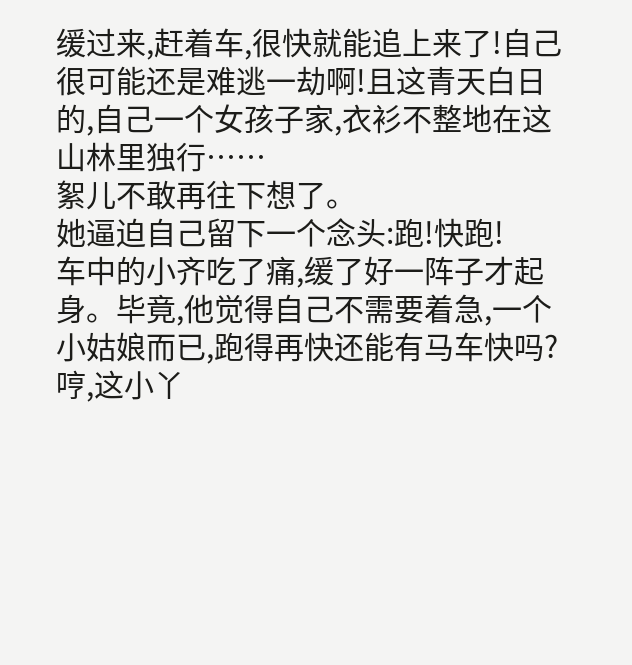缓过来,赶着车,很快就能追上来了!自己很可能还是难逃一劫啊!且这青天白日的,自己一个女孩子家,衣衫不整地在这山林里独行……
絮儿不敢再往下想了。
她逼迫自己留下一个念头:跑!快跑!
车中的小齐吃了痛,缓了好一阵子才起身。毕竟,他觉得自己不需要着急,一个小姑娘而已,跑得再快还能有马车快吗?
哼,这小丫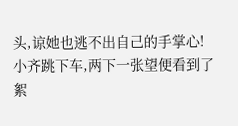头,谅她也逃不出自己的手掌心!
小齐跳下车,两下一张望便看到了絮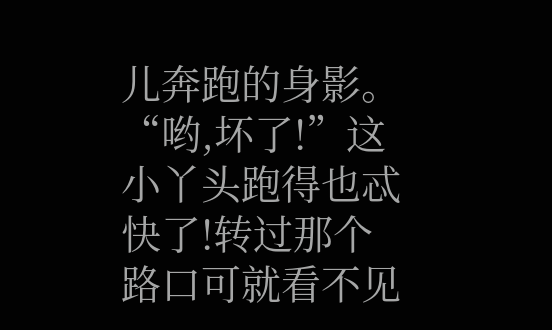儿奔跑的身影。
“哟,坏了!”这小丫头跑得也忒快了!转过那个路口可就看不见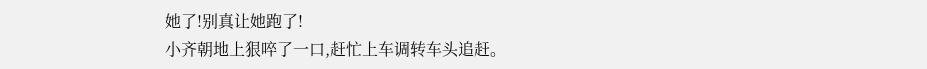她了!别真让她跑了!
小齐朝地上狠啐了一口,赶忙上车调转车头追赶。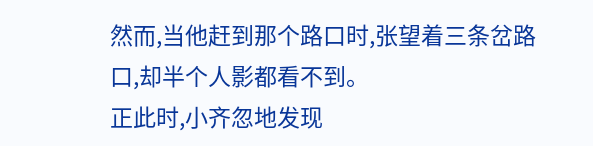然而,当他赶到那个路口时,张望着三条岔路口,却半个人影都看不到。
正此时,小齐忽地发现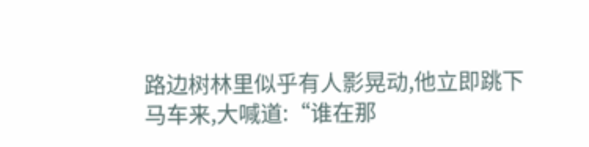路边树林里似乎有人影晃动,他立即跳下马车来,大喊道:“谁在那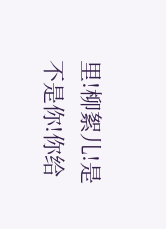里!柳絮儿!是不是你!你给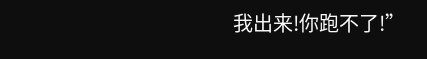我出来!你跑不了!”